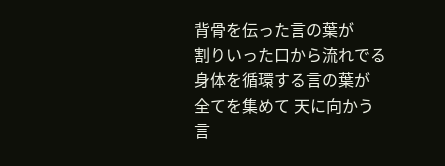背骨を伝った言の葉が
割りいった口から流れでる
身体を循環する言の葉が
全てを集めて 天に向かう
言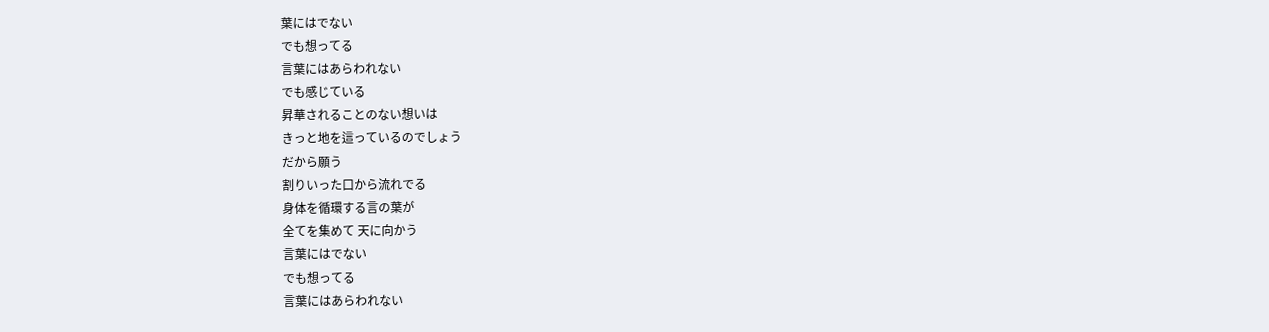葉にはでない
でも想ってる
言葉にはあらわれない
でも感じている
昇華されることのない想いは
きっと地を這っているのでしょう
だから願う
割りいった口から流れでる
身体を循環する言の葉が
全てを集めて 天に向かう
言葉にはでない
でも想ってる
言葉にはあらわれない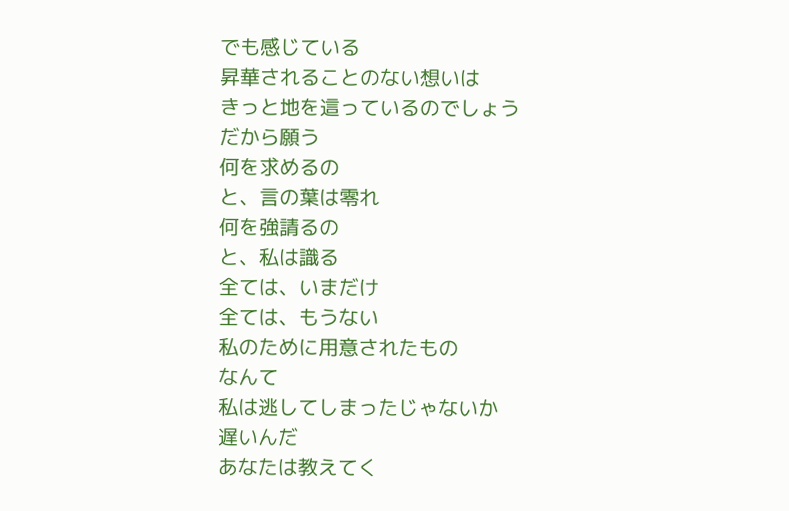でも感じている
昇華されることのない想いは
きっと地を這っているのでしょう
だから願う
何を求めるの
と、言の葉は零れ
何を強請るの
と、私は識る
全ては、いまだけ
全ては、もうない
私のために用意されたもの
なんて
私は逃してしまったじゃないか
遅いんだ
あなたは教えてく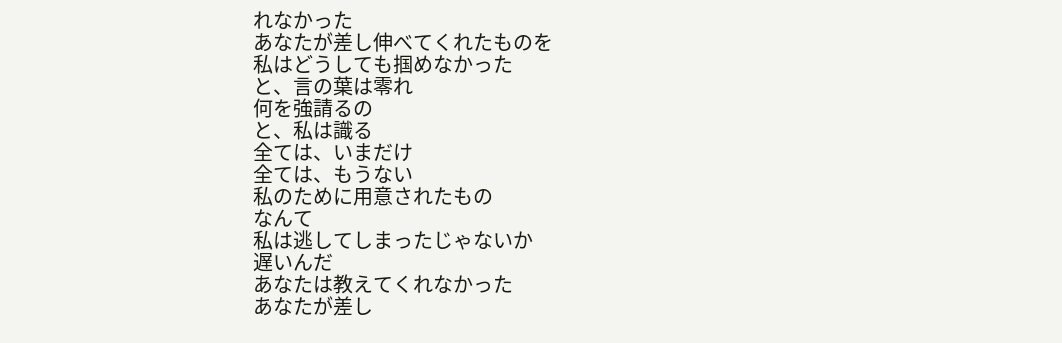れなかった
あなたが差し伸べてくれたものを
私はどうしても掴めなかった
と、言の葉は零れ
何を強請るの
と、私は識る
全ては、いまだけ
全ては、もうない
私のために用意されたもの
なんて
私は逃してしまったじゃないか
遅いんだ
あなたは教えてくれなかった
あなたが差し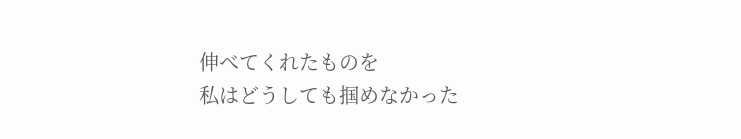伸べてくれたものを
私はどうしても掴めなかった